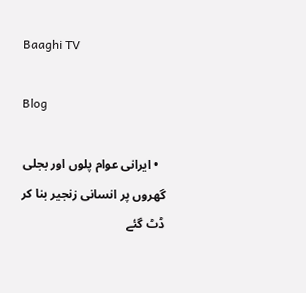Baaghi TV

Blog

  • ایرانی عوام پلوں اور بجلی گھروں پر انسانی زنجیر بنا کر ڈٹ گئے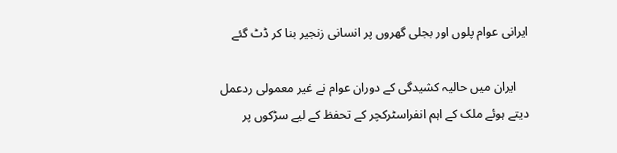ایرانی عوام پلوں اور بجلی گھروں پر انسانی زنجیر بنا کر ڈٹ گئے

    ایران میں حالیہ کشیدگی کے دوران عوام نے غیر معمولی ردعمل دیتے ہوئے ملک کے اہم انفراسٹرکچر کے تحفظ کے لیے سڑکوں پر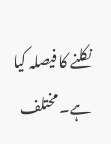نکلنے کا فیصلہ کیا ہے۔ مختلف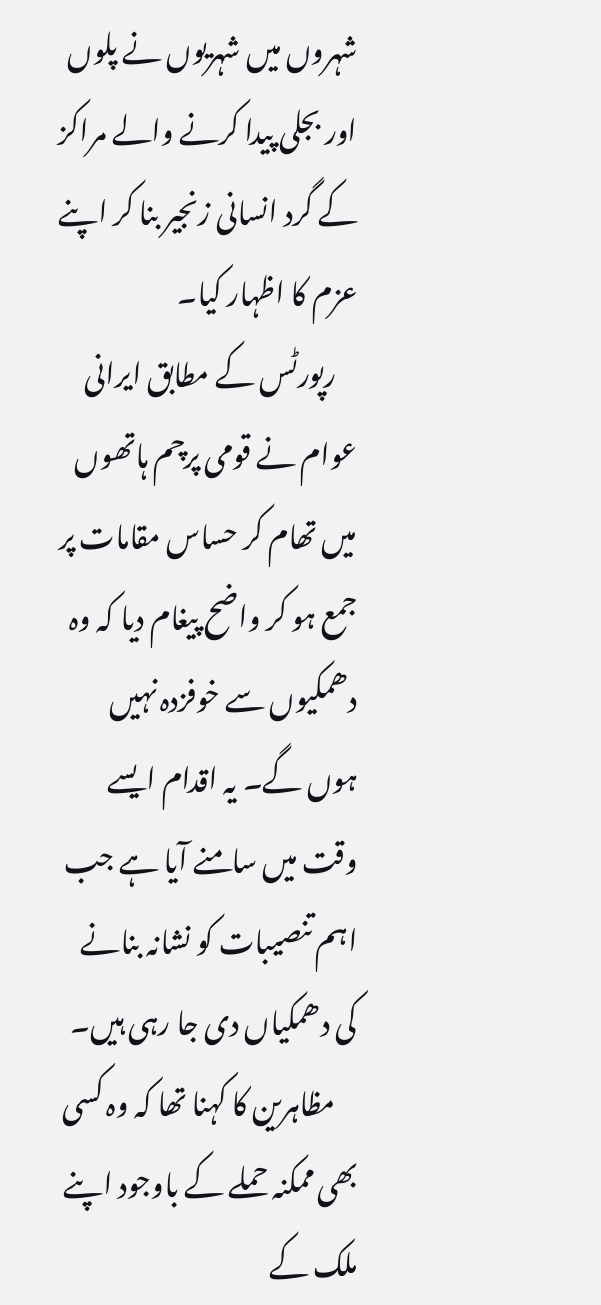شہروں میں شہریوں نے پلوں اور بجلی پیدا کرنے والے مراکز کے گرد انسانی زنجیر بنا کر اپنے عزم کا اظہار کیا۔
    رپورٹس کے مطابق ایرانی عوام نے قومی پرچم ہاتھوں میں تھام کر حساس مقامات پر جمع ہو کر واضح پیغام دیا کہ وہ دھمکیوں سے خوفزدہ نہیں ہوں گے۔ یہ اقدام ایسے وقت میں سامنے آیا ہے جب اہم تنصیبات کو نشانہ بنانے کی دھمکیاں دی جا رہی ہیں۔
    مظاہرین کا کہنا تھا کہ وہ کسی بھی ممکنہ حملے کے باوجود اپنے ملک کے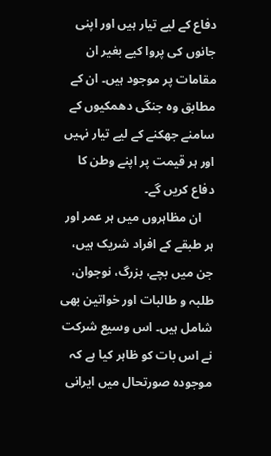دفاع کے لیے تیار ہیں اور اپنی جانوں کی پروا کیے بغیر ان مقامات پر موجود ہیں۔ ان کے مطابق وہ جنگی دھمکیوں کے سامنے جھکنے کے لیے تیار نہیں اور ہر قیمت پر اپنے وطن کا دفاع کریں گے۔
    ان مظاہروں میں ہر عمر اور ہر طبقے کے افراد شریک ہیں، جن میں بچے، بزرگ، نوجوان، طلبہ و طالبات اور خواتین بھی شامل ہیں۔ اس وسیع شرکت نے اس بات کو ظاہر کیا ہے کہ موجودہ صورتحال میں ایرانی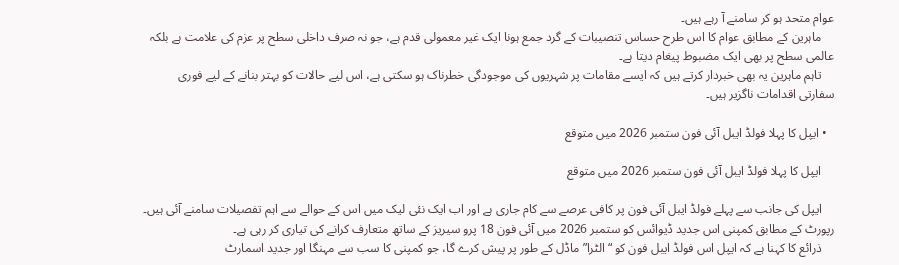عوام متحد ہو کر سامنے آ رہے ہیں۔
    ماہرین کے مطابق عوام کا اس طرح حساس تنصیبات کے گرد جمع ہونا ایک غیر معمولی قدم ہے، جو نہ صرف داخلی سطح پر عزم کی علامت ہے بلکہ عالمی سطح پر بھی ایک مضبوط پیغام دیتا ہے۔
    تاہم ماہرین یہ بھی خبردار کرتے ہیں کہ ایسے مقامات پر شہریوں کی موجودگی خطرناک ہو سکتی ہے، اس لیے حالات کو بہتر بنانے کے لیے فوری سفارتی اقدامات ناگزیر ہیں۔

  • ایپل کا پہلا فولڈ ایبل آئی فون ستمبر 2026 میں متوقع

    ایپل کا پہلا فولڈ ایبل آئی فون ستمبر 2026 میں متوقع

    ایپل کی جانب سے پہلے فولڈ ایبل آئی فون پر کافی عرصے سے کام جاری ہے اور اب ایک نئی لیک میں اس کے حوالے سے اہم تفصیلات سامنے آئی ہیں۔ رپورٹ کے مطابق کمپنی اس جدید ڈیوائس کو ستمبر 2026 میں آئی فون 18 پرو سیریز کے ساتھ متعارف کرانے کی تیاری کر رہی ہے۔
    ذرائع کا کہنا ہے کہ ایپل اس فولڈ ایبل فون کو “الٹرا” ماڈل کے طور پر پیش کرے گا، جو کمپنی کا سب سے مہنگا اور جدید اسمارٹ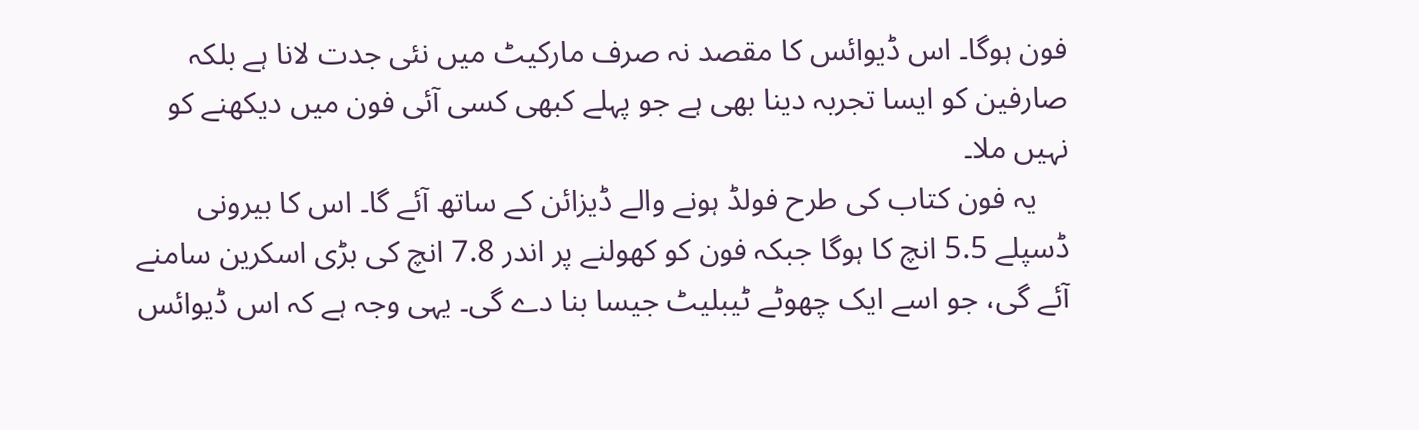فون ہوگا۔ اس ڈیوائس کا مقصد نہ صرف مارکیٹ میں نئی جدت لانا ہے بلکہ صارفین کو ایسا تجربہ دینا بھی ہے جو پہلے کبھی کسی آئی فون میں دیکھنے کو نہیں ملا۔
    یہ فون کتاب کی طرح فولڈ ہونے والے ڈیزائن کے ساتھ آئے گا۔ اس کا بیرونی ڈسپلے 5.5 انچ کا ہوگا جبکہ فون کو کھولنے پر اندر 7.8 انچ کی بڑی اسکرین سامنے آئے گی، جو اسے ایک چھوٹے ٹیبلیٹ جیسا بنا دے گی۔ یہی وجہ ہے کہ اس ڈیوائس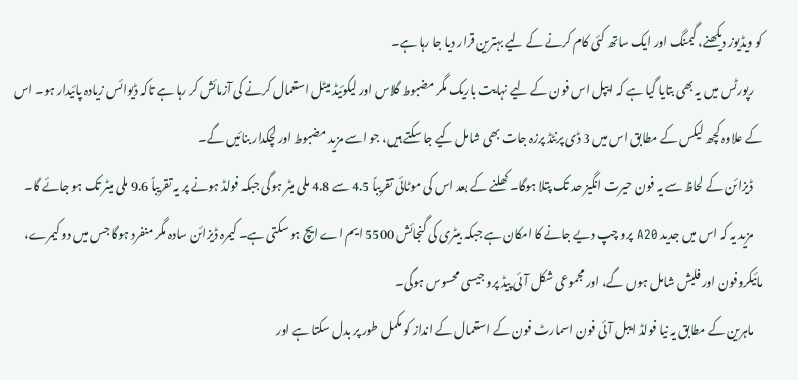کو ویڈیوز دیکھنے، گیمنگ اور ایک ساتھ کئی کام کرنے کے لیے بہترین قرار دیا جا رہا ہے۔
    رپورٹس میں یہ بھی بتایا گیا ہے کہ ایپل اس فون کے لیے نہایت باریک مگر مضبوط گلاس اور لیکوئیڈ میٹل استعمال کرنے کی آزمائش کر رہا ہے تاکہ ڈیوائس زیادہ پائیدار ہو۔ اس کے علاوہ کچھ لیکس کے مطابق اس میں 3 ڈی پرنٹڈ پرزہ جات بھی شامل کیے جا سکتے ہیں، جو اسے مزید مضبوط اور لچکدار بنائیں گے۔
    ڈیزائن کے لحاظ سے یہ فون حیرت انگیز حد تک پتلا ہوگا۔ کھلنے کے بعد اس کی موٹائی تقریباً 4.5 سے 4.8 ملی میٹر ہوگی جبکہ فولڈ ہونے پر یہ تقریباً 9.6 ملی میٹر تک ہو جائے گا۔
    مزید یہ کہ اس میں جدید A20 پرو چپ دیے جانے کا امکان ہے جبکہ بیٹری کی گنجائش 5500 ایم اے ایچ ہو سکتی ہے۔ کیمرہ ڈیزائن سادہ مگر منفرد ہوگا جس میں دو کیمرے، مائیکروفون اور فلیش شامل ہوں گے، اور مجموعی شکل آئی پیڈ پرو جیسی محسوس ہوگی۔
    ماہرین کے مطابق یہ نیا فولڈ ایبل آئی فون اسمارٹ فون کے استعمال کے انداز کو مکمل طور پر بدل سکتا ہے اور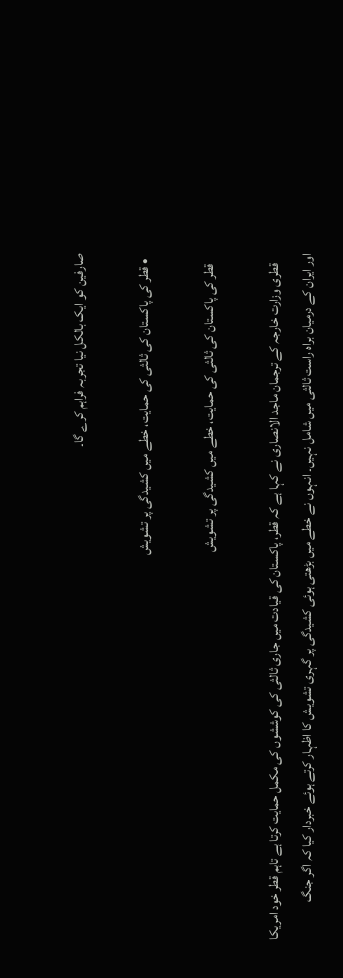صارفین کو ایک بالکل نیا تجربہ فراہم کرے گا۔

  • قطر کی پاکستان کی ثالثی کی حمایت، خطے میں کشیدگی پر تشویش

    قطر کی پاکستان کی ثالثی کی حمایت، خطے میں کشیدگی پر تشویش

    قطری وزارت خارجہ کے ترجمان ماجد الانصاری نے کہا ہے کہ قطر، پاکستان کی قیادت میں جاری ثالثی کی کوششوں کی مکمل حمایت کرتا ہے تاہم قطر خود امریکا اور ایران کے درمیان براہ راست ثالثی میں شامل نہیں۔ انہوں نے خطے میں بڑھتی ہوئی کشیدگی پر گہری تشویش کا اظہار کرتے ہوئے خبردار کیا کہ اگر جنگ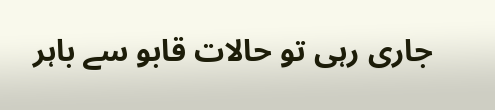جاری رہی تو حالات قابو سے باہر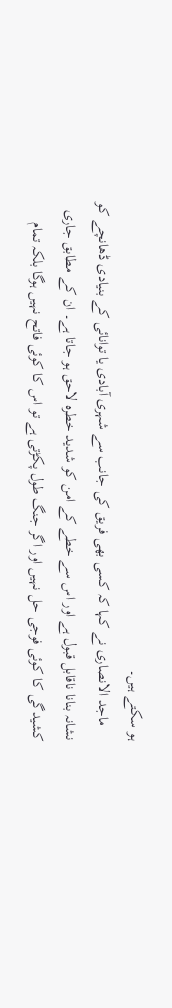ہو سکتے ہیں۔
    ماجد الانصاری نے کہا کہ کسی بھی فریق کی جانب سے شہری آبادی یا توانائی کے بنیادی ڈھانچے کو نشانہ بنانا ناقابل قبول ہے اور اس سے خطے کے امن کو شدید خطرہ لاحق ہو جاتا ہے۔ ان کے مطابق جاری کشیدگی کا کوئی فوجی حل نہیں اور اگر جنگ طول پکڑتی ہے تو اس کا کوئی فاتح نہیں ہوگا بلکہ تمام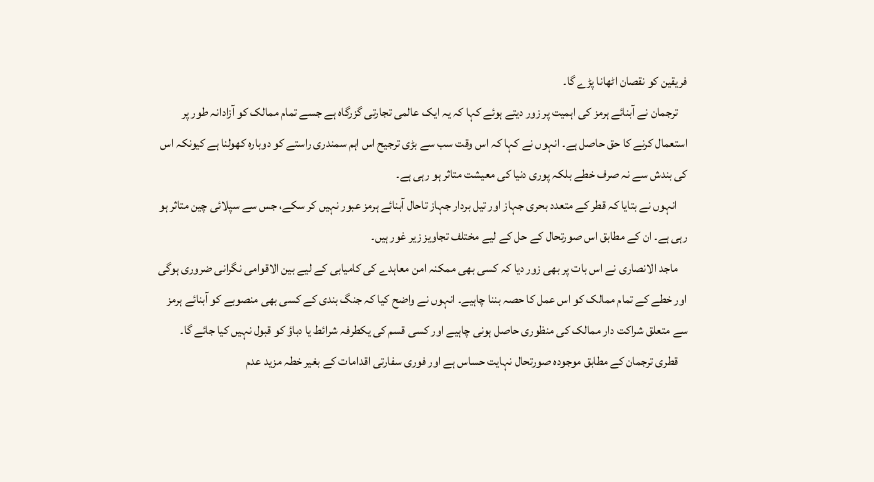فریقین کو نقصان اٹھانا پڑے گا۔
    ترجمان نے آبنائے ہرمز کی اہمیت پر زور دیتے ہوئے کہا کہ یہ ایک عالمی تجارتی گزرگاہ ہے جسے تمام ممالک کو آزادانہ طور پر استعمال کرنے کا حق حاصل ہے۔ انہوں نے کہا کہ اس وقت سب سے بڑی ترجیح اس اہم سمندری راستے کو دوبارہ کھولنا ہے کیونکہ اس کی بندش سے نہ صرف خطے بلکہ پوری دنیا کی معیشت متاثر ہو رہی ہے۔
    انہوں نے بتایا کہ قطر کے متعدد بحری جہاز اور تیل بردار جہاز تاحال آبنائے ہرمز عبور نہیں کر سکے، جس سے سپلائی چین متاثر ہو رہی ہے۔ ان کے مطابق اس صورتحال کے حل کے لیے مختلف تجاویز زیر غور ہیں۔
    ماجد الانصاری نے اس بات پر بھی زور دیا کہ کسی بھی ممکنہ امن معاہدے کی کامیابی کے لیے بین الاقوامی نگرانی ضروری ہوگی اور خطے کے تمام ممالک کو اس عمل کا حصہ بننا چاہیے۔ انہوں نے واضح کیا کہ جنگ بندی کے کسی بھی منصوبے کو آبنائے ہرمز سے متعلق شراکت دار ممالک کی منظوری حاصل ہونی چاہیے اور کسی قسم کی یکطرفہ شرائط یا دباؤ کو قبول نہیں کیا جائے گا۔
    قطری ترجمان کے مطابق موجودہ صورتحال نہایت حساس ہے اور فوری سفارتی اقدامات کے بغیر خطہ مزید عدم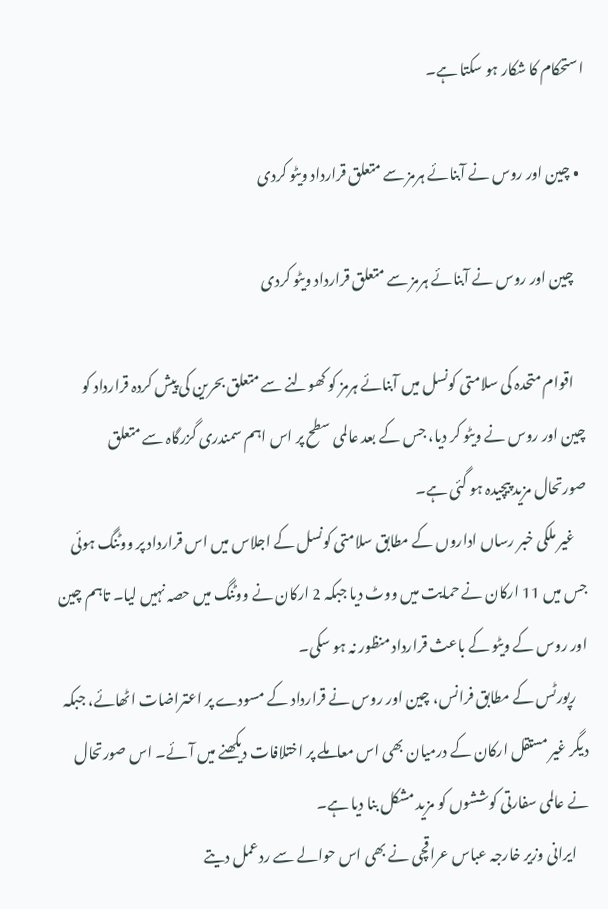استحکام کا شکار ہو سکتا ہے۔

  • چین اور روس نے آبنائے ہرمز سے متعلق قرارداد ویٹو کردی

    چین اور روس نے آبنائے ہرمز سے متعلق قرارداد ویٹو کردی

    اقوام متحدہ کی سلامتی کونسل میں آبنائے ہرمز کو کھولنے سے متعلق بحرین کی پیش کردہ قرارداد کو چین اور روس نے ویٹو کر دیا، جس کے بعد عالمی سطح پر اس اہم سمندری گزرگاہ سے متعلق صورتحال مزید پیچیدہ ہو گئی ہے۔
    غیر ملکی خبر رساں اداروں کے مطابق سلامتی کونسل کے اجلاس میں اس قرارداد پر ووٹنگ ہوئی جس میں 11 ارکان نے حمایت میں ووٹ دیا جبکہ 2 ارکان نے ووٹنگ میں حصہ نہیں لیا۔ تاہم چین اور روس کے ویٹو کے باعث قرارداد منظور نہ ہو سکی۔
    رپورٹس کے مطابق فرانس، چین اور روس نے قرارداد کے مسودے پر اعتراضات اٹھائے، جبکہ دیگر غیر مستقل ارکان کے درمیان بھی اس معاملے پر اختلافات دیکھنے میں آئے۔ اس صورتحال نے عالمی سفارتی کوششوں کو مزید مشکل بنا دیا ہے۔
    ایرانی وزیر خارجہ عباس عراقچی نے بھی اس حوالے سے ردعمل دیتے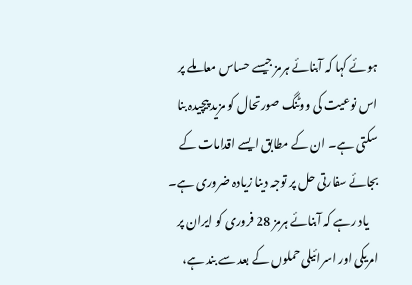ہوئے کہا کہ آبنائے ہرمز جیسے حساس معاملے پر اس نوعیت کی ووٹنگ صورتحال کو مزید پیچیدہ بنا سکتی ہے۔ ان کے مطابق ایسے اقدامات کے بجائے سفارتی حل پر توجہ دینا زیادہ ضروری ہے۔
    یاد رہے کہ آبنائے ہرمز 28 فروری کو ایران پر امریکی اور اسرائیلی حملوں کے بعد سے بند ہے،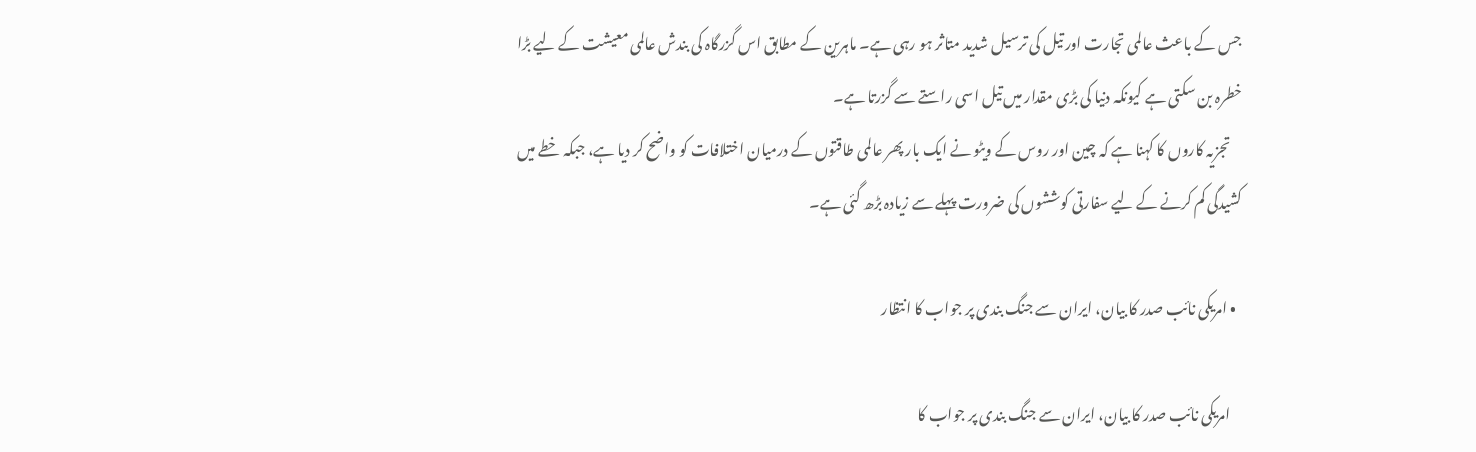جس کے باعث عالمی تجارت اور تیل کی ترسیل شدید متاثر ہو رہی ہے۔ ماہرین کے مطابق اس گزرگاہ کی بندش عالمی معیشت کے لیے بڑا خطرہ بن سکتی ہے کیونکہ دنیا کی بڑی مقدار میں تیل اسی راستے سے گزرتا ہے۔
    تجزیہ کاروں کا کہنا ہے کہ چین اور روس کے ویٹو نے ایک بار پھر عالمی طاقتوں کے درمیان اختلافات کو واضح کر دیا ہے، جبکہ خطے میں کشیدگی کم کرنے کے لیے سفارتی کوششوں کی ضرورت پہلے سے زیادہ بڑھ گئی ہے۔

  • امریکی نائب صدر کا بیان، ایران سے جنگ بندی پر جواب کا انتظار

    امریکی نائب صدر کا بیان، ایران سے جنگ بندی پر جواب کا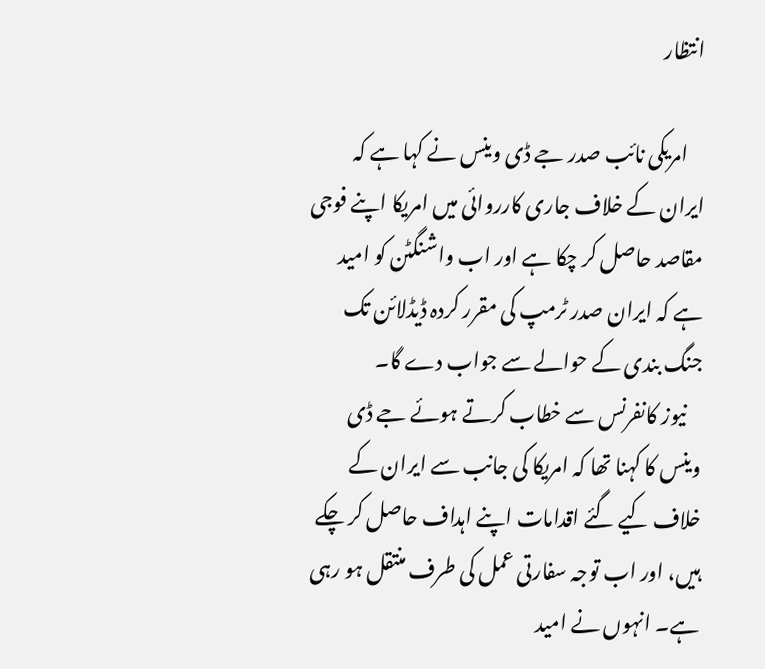انتظار

    امریکی نائب صدر جے ڈی وینس نے کہا ہے کہ ایران کے خلاف جاری کارروائی میں امریکا اپنے فوجی مقاصد حاصل کر چکا ہے اور اب واشنگٹن کو امید ہے کہ ایران صدر ٹرمپ کی مقرر کردہ ڈیڈلائن تک جنگ بندی کے حوالے سے جواب دے گا۔
    نیوز کانفرنس سے خطاب کرتے ہوئے جے ڈی وینس کا کہنا تھا کہ امریکا کی جانب سے ایران کے خلاف کیے گئے اقدامات اپنے اہداف حاصل کر چکے ہیں، اور اب توجہ سفارتی عمل کی طرف منتقل ہو رہی ہے۔ انہوں نے امید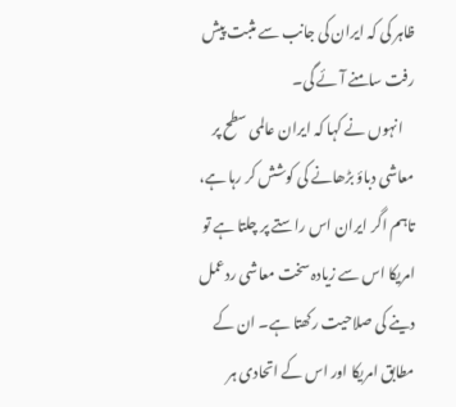ظاہر کی کہ ایران کی جانب سے مثبت پیش رفت سامنے آئے گی۔
    انہوں نے کہا کہ ایران عالمی سطح پر معاشی دباؤ بڑھانے کی کوشش کر رہا ہے، تاہم اگر ایران اس راستے پر چلتا ہے تو امریکا اس سے زیادہ سخت معاشی ردعمل دینے کی صلاحیت رکھتا ہے۔ ان کے مطابق امریکا اور اس کے اتحادی ہر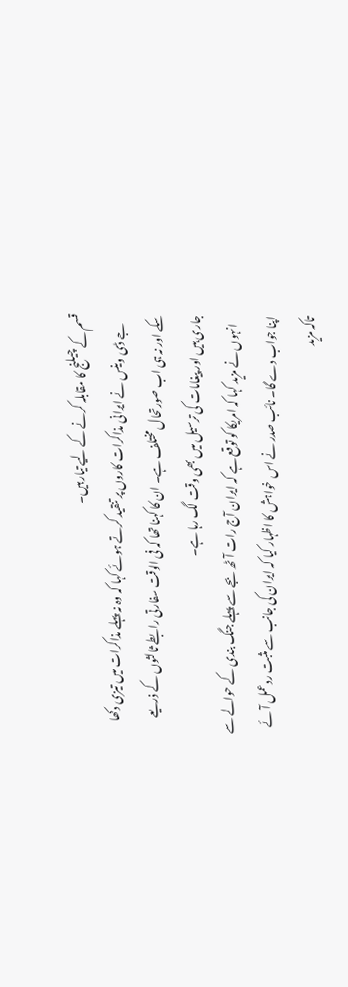قسم کے چیلنج کا مقابلہ کرنے کے لیے تیار ہیں۔
    جے ڈی وینس نے ایرانی مذاکرات کاروں پر تنقید کرتے ہوئے کہا کہ وہ نہ پہلے مذاکرات میں تیزی دکھا سکے اور نہ ہی اب صورتحال مختلف ہے۔ ان کا کہنا تھا کہ فی الوقت سفارتی رابطے ثالثوں کے ذریعے جاری ہیں اور پیغامات کی ترسیل میں بھی وقت لگ رہا ہے۔
    انہوں نے مزید کہا کہ امریکا کو توقع ہے کہ ایران آج رات آٹھ بجے سے پہلے جنگ بندی کے حوالے سے اپنا جواب دے گا۔ نائب صدر نے اس خواہش کا اظہار کیا کہ ایران کی جانب سے مثبت ردعمل آئے تاکہ مزید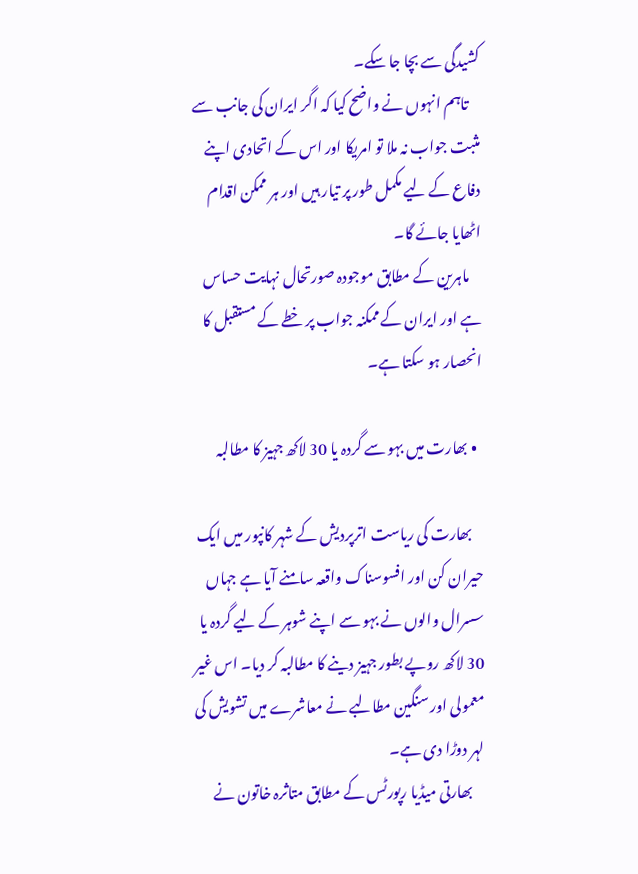کشیدگی سے بچا جا سکے۔
    تاہم انہوں نے واضح کیا کہ اگر ایران کی جانب سے مثبت جواب نہ ملا تو امریکا اور اس کے اتحادی اپنے دفاع کے لیے مکمل طور پر تیار ہیں اور ہر ممکن اقدام اٹھایا جائے گا۔
    ماہرین کے مطابق موجودہ صورتحال نہایت حساس ہے اور ایران کے ممکنہ جواب پر خطے کے مستقبل کا انحصار ہو سکتا ہے۔

  • بھارت میں بہو سے گردہ یا 30 لاکھ جہیز کا مطالبہ

    بھارت کی ریاست اترپردیش کے شہر کانپور میں ایک حیران کن اور افسوسناک واقعہ سامنے آیا ہے جہاں سسرال والوں نے بہو سے اپنے شوہر کے لیے گردہ یا 30 لاکھ روپے بطور جہیز دینے کا مطالبہ کر دیا۔ اس غیر معمولی اور سنگین مطالبے نے معاشرے میں تشویش کی لہر دوڑا دی ہے۔
    بھارتی میڈیا رپورٹس کے مطابق متاثرہ خاتون نے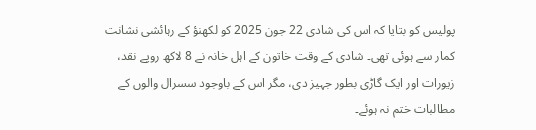پولیس کو بتایا کہ اس کی شادی 22 جون 2025 کو لکھنؤ کے رہائشی نشانت کمار سے ہوئی تھی۔ شادی کے وقت خاتون کے اہل خانہ نے 8 لاکھ روپے نقد، زیورات اور ایک گاڑی بطور جہیز دی، مگر اس کے باوجود سسرال والوں کے مطالبات ختم نہ ہوئے۔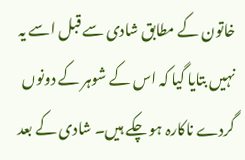خاتون کے مطابق شادی سے قبل اسے یہ نہیں بتایا گیا کہ اس کے شوہر کے دونوں گردے ناکارہ ہو چکے ہیں۔ شادی کے بعد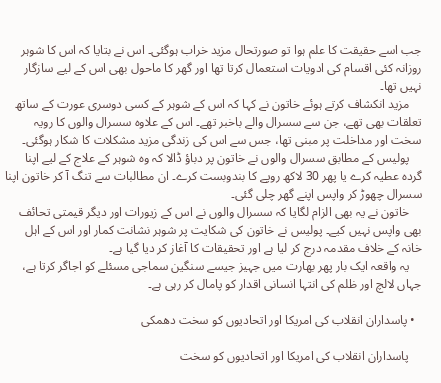جب اسے حقیقت کا علم ہوا تو صورتحال مزید خراب ہوگئی۔ اس نے بتایا کہ اس کا شوہر روزانہ کئی اقسام کی ادویات استعمال کرتا تھا اور گھر کا ماحول بھی اس کے لیے سازگار نہیں تھا۔
    مزید انکشاف کرتے ہوئے خاتون نے کہا کہ اس کے شوہر کے کسی دوسری عورت کے ساتھ تعلقات بھی تھے، جن سے سسرال والے باخبر تھے۔ اس کے علاوہ سسرال والوں کا رویہ سخت اور مداخلت پر مبنی تھا، جس سے اس کی زندگی مزید مشکلات کا شکار ہوگئی۔
    پولیس کے مطابق سسرال والوں نے خاتون پر دباؤ ڈالا کہ وہ شوہر کے علاج کے لیے اپنا گردہ عطیہ کرے یا پھر 30 لاکھ روپے کا بندوبست کرے۔ ان مطالبات سے تنگ آ کر خاتون اپنا سسرال چھوڑ کر واپس اپنے گھر چلی گئی۔
    خاتون نے یہ بھی الزام لگایا کہ سسرال والوں نے اس کے زیورات اور دیگر قیمتی تحائف بھی واپس نہیں کیے۔ پولیس نے خاتون کی شکایت پر شوہر نشانت کمار اور اس کے اہل خانہ کے خلاف مقدمہ درج کر لیا ہے اور تحقیقات کا آغاز کر دیا گیا ہے۔
    یہ واقعہ ایک بار پھر بھارت میں جہیز جیسے سنگین سماجی مسئلے کو اجاگر کرتا ہے، جہاں لالچ اور ظلم کی انتہا انسانی اقدار کو پامال کر رہی ہے۔

  • پاسداران انقلاب کی امریکا اور اتحادیوں کو سخت دھمکی

    پاسداران انقلاب کی امریکا اور اتحادیوں کو سخت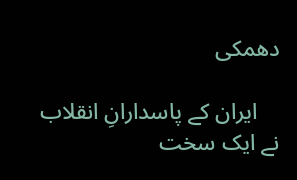دھمکی

    ایران کے پاسدارانِ انقلاب نے ایک سخت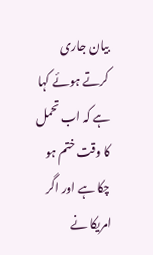بیان جاری کرتے ہوئے کہا ہے کہ اب تحمل کا وقت ختم ہو چکا ہے اور اگر امریکا نے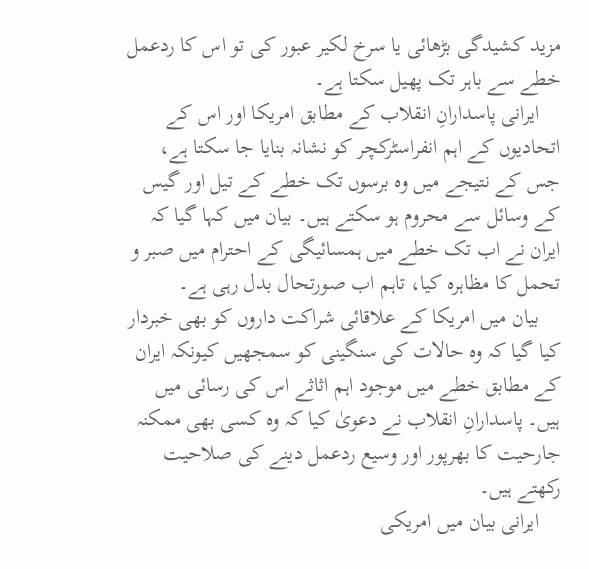مزید کشیدگی بڑھائی یا سرخ لکیر عبور کی تو اس کا ردعمل خطے سے باہر تک پھیل سکتا ہے۔
    ایرانی پاسدارانِ انقلاب کے مطابق امریکا اور اس کے اتحادیوں کے اہم انفراسٹرکچر کو نشانہ بنایا جا سکتا ہے، جس کے نتیجے میں وہ برسوں تک خطے کے تیل اور گیس کے وسائل سے محروم ہو سکتے ہیں۔ بیان میں کہا گیا کہ ایران نے اب تک خطے میں ہمسائیگی کے احترام میں صبر و تحمل کا مظاہرہ کیا، تاہم اب صورتحال بدل رہی ہے۔
    بیان میں امریکا کے علاقائی شراکت داروں کو بھی خبردار کیا گیا کہ وہ حالات کی سنگینی کو سمجھیں کیونکہ ایران کے مطابق خطے میں موجود اہم اثاثے اس کی رسائی میں ہیں۔ پاسدارانِ انقلاب نے دعویٰ کیا کہ وہ کسی بھی ممکنہ جارحیت کا بھرپور اور وسیع ردعمل دینے کی صلاحیت رکھتے ہیں۔
    ایرانی بیان میں امریکی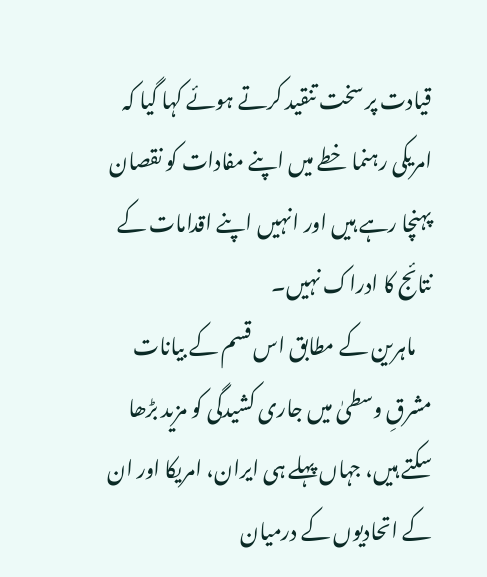قیادت پر سخت تنقید کرتے ہوئے کہا گیا کہ امریکی رہنما خطے میں اپنے مفادات کو نقصان پہنچا رہے ہیں اور انہیں اپنے اقدامات کے نتائج کا ادراک نہیں۔
    ماہرین کے مطابق اس قسم کے بیانات مشرقِ وسطیٰ میں جاری کشیدگی کو مزید بڑھا سکتے ہیں، جہاں پہلے ہی ایران، امریکا اور ان کے اتحادیوں کے درمیان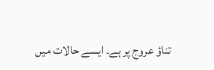تناؤ عروج پر ہے۔ ایسے حالات میں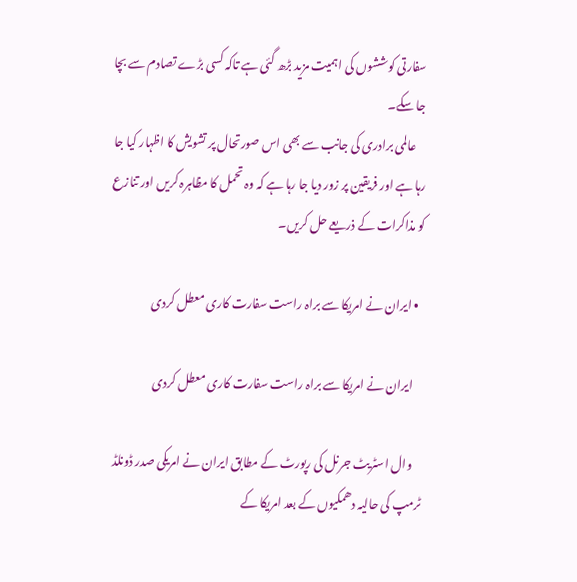سفارتی کوششوں کی اہمیت مزید بڑھ گئی ہے تاکہ کسی بڑے تصادم سے بچا جا سکے۔
    عالمی برادری کی جانب سے بھی اس صورتحال پر تشویش کا اظہار کیا جا رہا ہے اور فریقین پر زور دیا جا رہا ہے کہ وہ تحمل کا مظاہرہ کریں اور تنازع کو مذاکرات کے ذریعے حل کریں۔

  • ایران نے امریکا سے براہ راست سفارت کاری معطل کردی

    ایران نے امریکا سے براہ راست سفارت کاری معطل کردی

    وال اسٹریٹ جرنل کی رپورٹ کے مطابق ایران نے امریکی صدر ڈونلڈ ٹرمپ کی حالیہ دھمکیوں کے بعد امریکا کے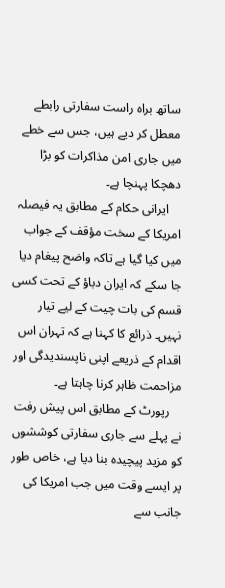ساتھ براہ راست سفارتی رابطے معطل کر دیے ہیں، جس سے خطے میں جاری امن مذاکرات کو بڑا دھچکا پہنچا ہے۔
    ایرانی حکام کے مطابق یہ فیصلہ امریکا کے سخت مؤقف کے جواب میں کیا گیا ہے تاکہ واضح پیغام دیا جا سکے کہ ایران دباؤ کے تحت کسی قسم کی بات چیت کے لیے تیار نہیں۔ ذرائع کا کہنا ہے کہ تہران اس اقدام کے ذریعے اپنی ناپسندیدگی اور مزاحمت ظاہر کرنا چاہتا ہے۔
    رپورٹ کے مطابق اس پیش رفت نے پہلے سے جاری سفارتی کوششوں کو مزید پیچیدہ بنا دیا ہے، خاص طور پر ایسے وقت میں جب امریکا کی جانب سے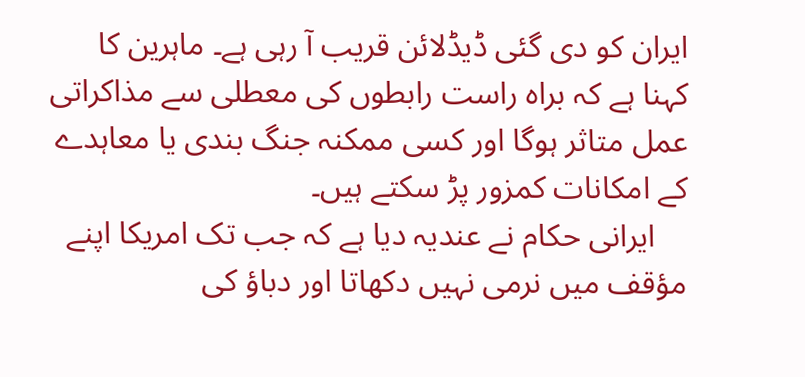ایران کو دی گئی ڈیڈلائن قریب آ رہی ہے۔ ماہرین کا کہنا ہے کہ براہ راست رابطوں کی معطلی سے مذاکراتی عمل متاثر ہوگا اور کسی ممکنہ جنگ بندی یا معاہدے کے امکانات کمزور پڑ سکتے ہیں۔
    ایرانی حکام نے عندیہ دیا ہے کہ جب تک امریکا اپنے مؤقف میں نرمی نہیں دکھاتا اور دباؤ کی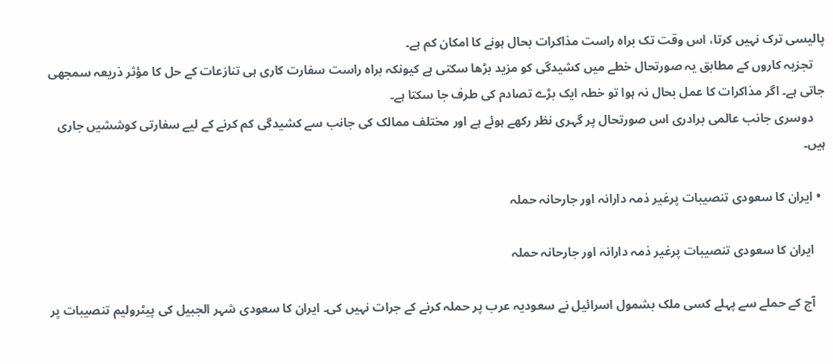پالیسی ترک نہیں کرتا، اس وقت تک براہ راست مذاکرات بحال ہونے کا امکان کم ہے۔
    تجزیہ کاروں کے مطابق یہ صورتحال خطے میں کشیدگی کو مزید بڑھا سکتی ہے کیونکہ براہ راست سفارت کاری ہی تنازعات کے حل کا مؤثر ذریعہ سمجھی جاتی ہے۔ اگر مذاکرات کا عمل بحال نہ ہوا تو خطہ ایک بڑے تصادم کی طرف جا سکتا ہے۔
    دوسری جانب عالمی برادری اس صورتحال پر گہری نظر رکھے ہوئے ہے اور مختلف ممالک کی جانب سے کشیدگی کم کرنے کے لیے سفارتی کوششیں جاری ہیں۔

  • ایران کا سعودی تنصیبات پرغیر ذمہ دارانہ اور جارحانہ حملہ

    ایران کا سعودی تنصیبات پرغیر ذمہ دارانہ اور جارحانہ حملہ

    آج کے حملے سے پہلے کسی ملک بشمول اسرائیل نے سعودیہ عرب پر حملہ کرنے کے جرات نہیں کی۔ ایران کا سعودی شہر الجبیل کی پیٹرولیم تنصیبات پر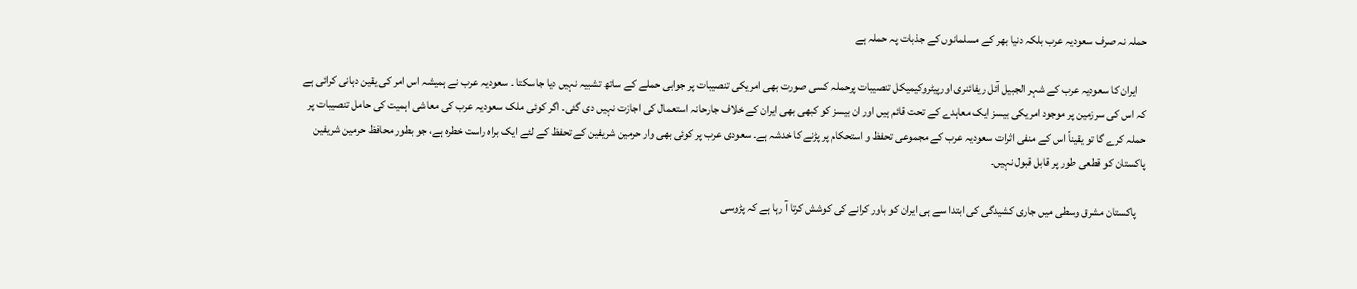حملہ نہ صرف سعودیہ عرب بلکہ دنیا بھر کے مسلمانوں کے جذبات پہ حملہ ہے

    ایران کا سعودیہ عرب کے شہر الجبيل آئل ریفائنری اورپیٹروکیمیکل تنصیبات پرحملہ کسی صورت بھی امریکی تنصیبات پر جوابی حملے کے ساتھ تشبیہ نہیں دیا جاسکتا ۔ سعودیہ عرب نے ہمیشہ اس امر کی یقین دہانی کرائی ہے کہ اس کی سرزمین پر موجود امریکی بیسز ایک معاہدے کے تحت قائم ہیں اور ان بیسز کو کبھی بھی ایران کے خلاف جارحانہ استعمال کی اجازت نہیں دی گئی۔ اگر کوئی ملک سعودیہ عرب کی معاشی اہمیت کی حامل تنصیبات پر حملہ کرے گا تو یقیناً اس کے منفی اثرات سعودیہ عرب کے مجموعی تحفظ و استحکام پر پڑنے کا خدشہ ہے۔ سعودی عرب پر کوئی بھی وار حرمین شریفین کے تحفظ کے لئے ایک براہ راست خطرہ ہے، جو بطور محافظ حرمین شریفین پاکستان کو قطعی طور پر قابل قبول نہیں۔

    پاکستان مشرق وسطی میں جاری کشیدگی کی ابتدا سے ہی ایران کو باور کرانے کی کوشش کرتا آ رہا ہے کہ پڑوسی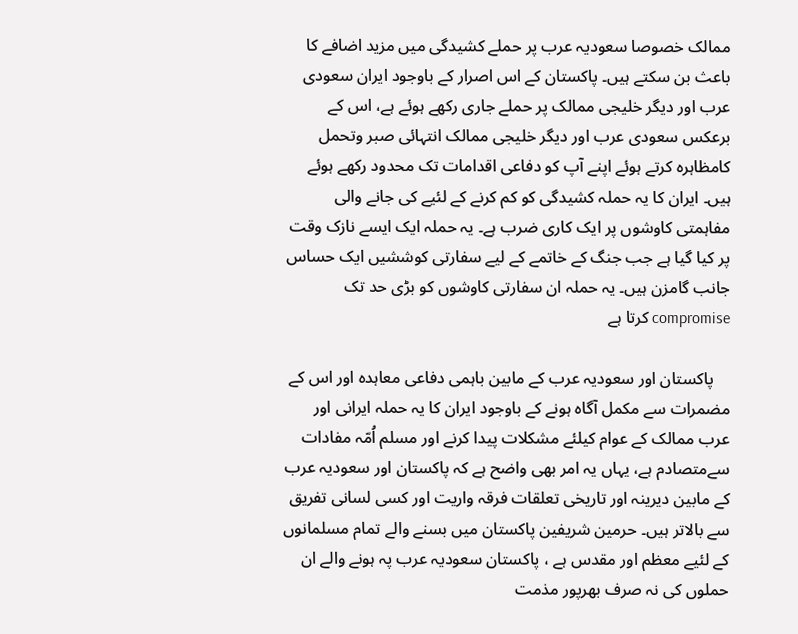ممالک خصوصا سعودیہ عرب پر حملے کشیدگی میں مزید اضافے کا باعث بن سکتے ہیں۔ پاکستان کے اس اصرار کے باوجود ایران سعودی عرب اور دیگر خلیجی ممالک پر حملے جاری رکھے ہوئے ہے، اس کے برعکس سعودی عرب اور دیگر خلیجی ممالک انتہائی صبر وتحمل کامظاہرہ کرتے ہوئے اپنے آپ کو دفاعی اقدامات تک محدود رکھے ہوئے ہیں۔ ایران کا یہ حملہ کشیدگی کو کم کرنے کے لئیے کی جانے والی مفاہمتی کاوشوں پر ایک کاری ضرب ہے۔ یہ حملہ ایک ایسے نازک وقت پر کیا گیا ہے جب جنگ کے خاتمے کے لیے سفارتی کوششیں ایک حساس جانب گامزن ہیں۔ یہ حملہ ان سفارتی کاوشوں کو بڑی حد تک compromise کرتا ہے

    پاکستان اور سعودیہ عرب کے مابین باہمی دفاعی معاہدہ اور اس کے مضمرات سے مکمل آگاہ ہونے کے باوجود ایران کا یہ حملہ ایرانی اور عرب ممالک کے عوام کیلئے مشکلات پیدا کرنے اور مسلم اُمّہ مفادات سےمتصادم ہے، یہاں یہ امر بھی واضح ہے کہ پاکستان اور سعودیہ عرب کے مابین دیرینہ اور تاریخی تعلقات فرقہ واریت اور کسی لسانی تفریق سے بالاتر ہیں۔ حرمین شریفین پاکستان میں بسنے والے تمام مسلمانوں کے لئیے معظم اور مقدس ہے ، پاکستان سعودیہ عرب پہ ہونے والے ان حملوں کی نہ صرف بھرپور مذمت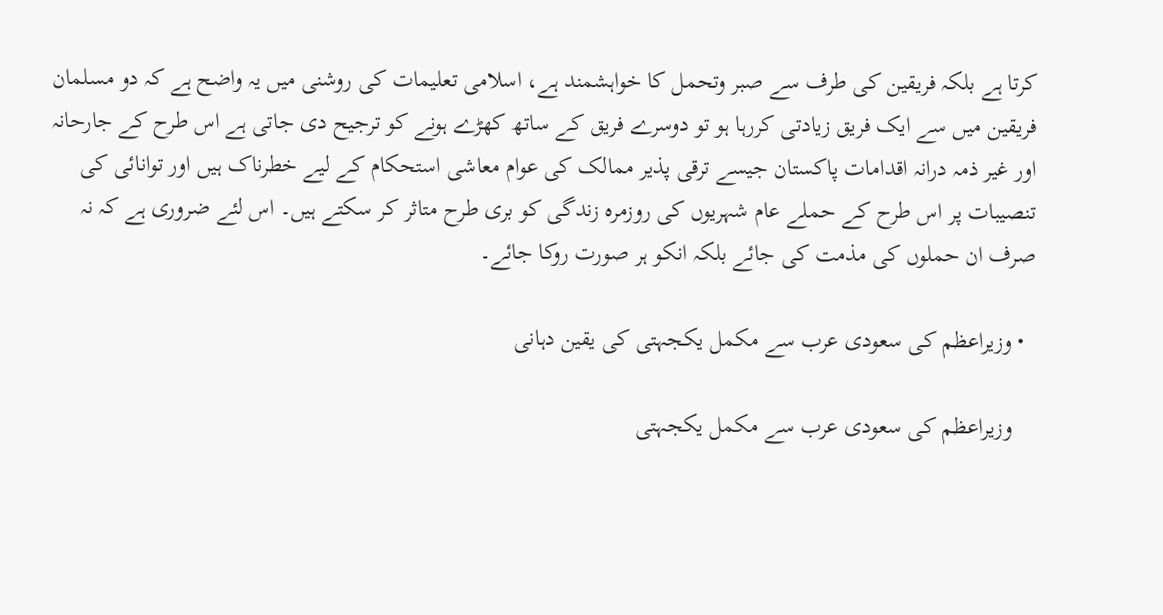کرتا ہے بلکہ فریقین کی طرف سے صبر وتحمل کا خواہشمند ہے، اسلامی تعلیمات کی روشنی میں یہ واضح ہے کہ دو مسلمان فریقین میں سے ایک فریق زیادتی کررہا ہو تو دوسرے فریق کے ساتھ کھڑے ہونے کو ترجیح دی جاتی ہے اس طرح کے جارحانہ اور غیر ذمہ درانہ اقدامات پاکستان جیسے ترقی پذیر ممالک کی عوام معاشی استحکام کے لیے خطرناک ہیں اور توانائی کی تنصیبات پر اس طرح کے حملے عام شہریوں کی روزمرہ زندگی کو بری طرح متاثر کر سکتے ہیں۔ اس لئے ضروری ہے کہ نہ صرف ان حملوں کی مذمت کی جائے بلکہ انکو ہر صورت روکا جائے۔

  • وزیراعظم کی سعودی عرب سے مکمل یکجہتی کی یقین دہانی

    وزیراعظم کی سعودی عرب سے مکمل یکجہتی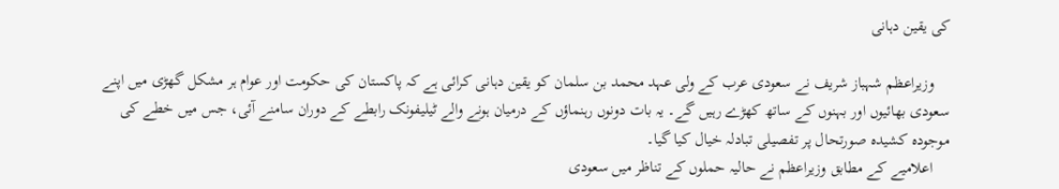کی یقین دہانی

    وزیراعظم شہباز شریف نے سعودی عرب کے ولی عہد محمد بن سلمان کو یقین دہانی کرائی ہے کہ پاکستان کی حکومت اور عوام ہر مشکل گھڑی میں اپنے سعودی بھائیوں اور بہنوں کے ساتھ کھڑے رہیں گے۔ یہ بات دونوں رہنماؤں کے درمیان ہونے والے ٹیلیفونک رابطے کے دوران سامنے آئی، جس میں خطے کی موجودہ کشیدہ صورتحال پر تفصیلی تبادلہ خیال کیا گیا۔
    اعلامیے کے مطابق وزیراعظم نے حالیہ حملوں کے تناظر میں سعودی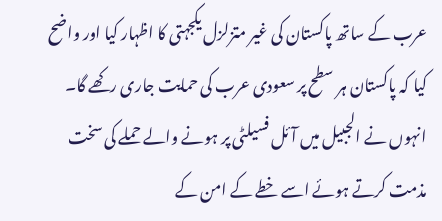عرب کے ساتھ پاکستان کی غیر متزلزل یکجہتی کا اظہار کیا اور واضح کیا کہ پاکستان ہر سطح پر سعودی عرب کی حمایت جاری رکھے گا۔ انہوں نے الجبیل میں آئل فسیلٹی پر ہونے والے حملے کی سخت مذمت کرتے ہوئے اسے خطے کے امن کے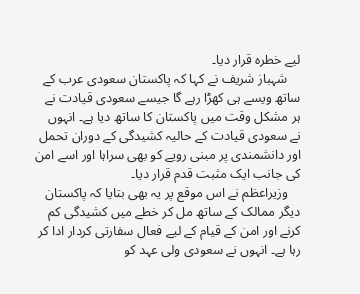لیے خطرہ قرار دیا۔
    شہباز شریف نے کہا کہ پاکستان سعودی عرب کے ساتھ ویسے ہی کھڑا رہے گا جیسے سعودی قیادت نے ہر مشکل وقت میں پاکستان کا ساتھ دیا ہے۔ انہوں نے سعودی قیادت کے حالیہ کشیدگی کے دوران تحمل اور دانشمندی پر مبنی رویے کو بھی سراہا اور اسے امن کی جانب ایک مثبت قدم قرار دیا۔
    وزیراعظم نے اس موقع پر یہ بھی بتایا کہ پاکستان دیگر ممالک کے ساتھ مل کر خطے میں کشیدگی کم کرنے اور امن کے قیام کے لیے فعال سفارتی کردار ادا کر رہا ہے۔ انہوں نے سعودی ولی عہد کو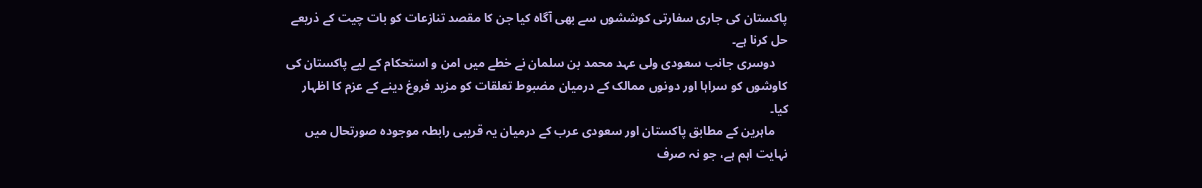پاکستان کی جاری سفارتی کوششوں سے بھی آگاہ کیا جن کا مقصد تنازعات کو بات چیت کے ذریعے حل کرنا ہے۔
    دوسری جانب سعودی ولی عہد محمد بن سلمان نے خطے میں امن و استحکام کے لیے پاکستان کی کاوشوں کو سراہا اور دونوں ممالک کے درمیان مضبوط تعلقات کو مزید فروغ دینے کے عزم کا اظہار کیا۔
    ماہرین کے مطابق پاکستان اور سعودی عرب کے درمیان یہ قریبی رابطہ موجودہ صورتحال میں نہایت اہم ہے، جو نہ صرف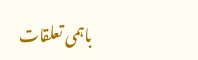باہمی تعلقات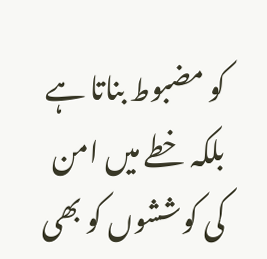کو مضبوط بناتا ہے بلکہ خطے میں امن کی کوششوں کو بھی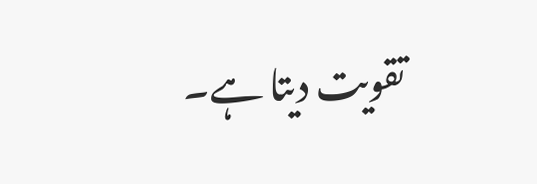تقویت دیتا ہے۔